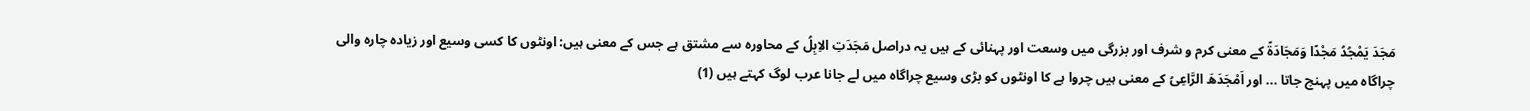مَجَدَ یَمْجُدُ مَجْدًا وَمَجَادَۃً کے معنی کرم و شرف اور بزرگی میں وسعت اور پہنائی کے ہیں یہ دراصل مَجَدَتِ الاِبِلُ کے محاورہ سے مشتق ہے جس کے معنی ہیں: اونٹوں کا کسی وسیع اور زیادہ چارہ والی چراگاہ میں پہنچ جاتا ... اور اَمْجَدَھَ الرَّاعِیُ کے معنی ہیں چروا ہے کا اونٹوں کو بڑی وسیع چراگاہ میں لے جانا عرب لوگ کہتے ہیں (1)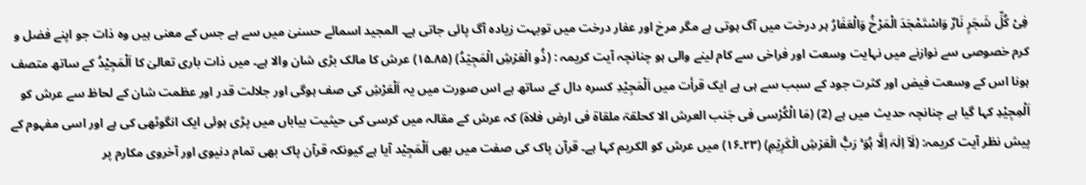فِیْ کُلِّ شَجَرٍ نَارٌ وَاسْتَمْجَدَ الْمَرْخُ وَالْعَفَارُ ہر درخت میں آگ ہوتی ہے مگر مرخ اور عفار درخت میں توبہت زیادہ آگ پائی جاتی ہے۔ المجید اسمائے حسنیٰ میں سے ہے جس کے معنی ہیں وہ ذات جو اپنے فضل و کرم خصوصی سے نوازنے میں نہایت وسعت اور فراخی سے کام لینے والی ہو چنانچہ آیت کریمہ : (ذُو الۡعَرۡشِ الۡمَجِیۡدُ) (۸۵۔۱۵) عرش کا مالک بڑی شان والا ہے۔ میں ذات باری تعالیٰ کا اَلْمَجِیْدُ کے ساتھ متصف ہونا اس کے وسعت فیض اور کثرت جود کے سبب سے ہی ہے ایک قرأت میں اَلْمَجِیْدِ کسرہ دال کے ساتھ ہے اس صورت میں یہ اَلْعَرْشِ کی صف ہوگی اور جلالت قدر اور عظمت شان کے لحاظ سے عرش کو اَلْمِجِیْدِ کہا گیا ہے چنانچہ حدیث میں ہے (2) (مَا الْکُرْسی فی جَنب العرش الا کحلقۃ ملقاۃ فی ارض فلاۃ) کہ عرش کے مقالہ میں کرسی کی حیثیت بیاباں میں پڑی ہوئی ایک انگوٹھی کی ہے اور اسی مفہوم کے پیش نظر آیت کریمہ: (لَاۤ اِلٰہَ اِلَّا ہُوَ ۚ رَبُّ الۡعَرۡشِ الۡکَرِیۡمِ) (۲۳۔۱۶) میں عرش کو الکریم کہا ہے۔ قرآن پاک کی صفت میں بھی اَلْمَجِیْد آیا ہے کیونکہ قرآن پاک بھی تمام دنیوی اور آخروی مکارم پر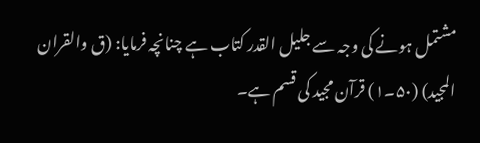مشتمل ہونے کی وجہ سے جلیل القدر کتاب ہے چنانچہ فرمایا: (ق والقران المجید) (۵۰۔۱) قرآن مجید کی قسم ہے۔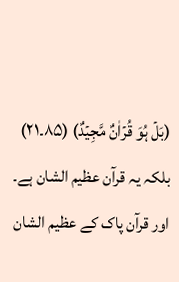(بَلۡ ہُوَ قُرۡاٰنٌ مَّجِیۡدٌ) (۸۵۔۲۱) بلکہ یہ قرآن عظیم الشان ہے۔ اور قرآن پاک کے عظیم الشان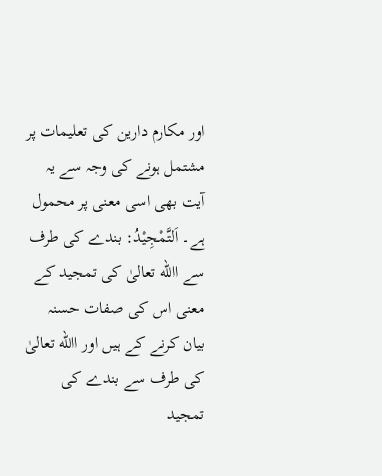اور مکارم دارین کی تعلیمات پر مشتمل ہونے کی وجہ سے یہ آیت بھی اسی معنی پر محمول ہے۔ اَلتَّمْجِیْدُ: بندے کی طرف سے االله تعالیٰ کی تمجید کے معنی اس کی صفات حسنہ بیان کرنے کے ہیں اور االله تعالیٰ کی طرف سے بندے کی تمجید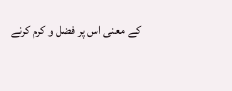کے معنی اس پر فضل و کرم کرنے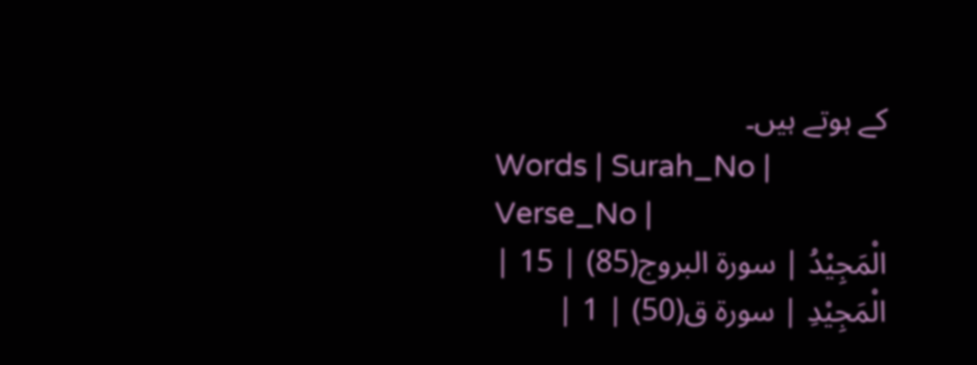کے ہوتے ہیں۔
Words | Surah_No | Verse_No |
الْمَجِيْدُ | سورة البروج(85) | 15 |
الْمَجِيْدِ | سورة ق(50) | 1 |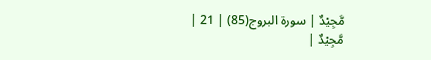مَّجِيْدٌ | سورة البروج(85) | 21 |
مَّجِيْدٌ |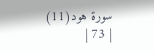سورة هود(11) | 73 |